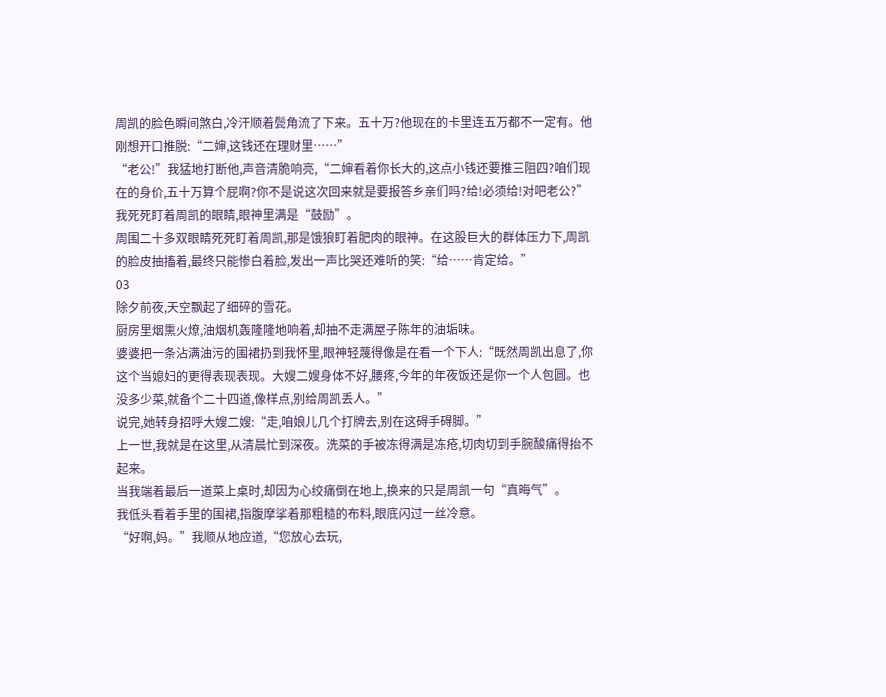周凯的脸色瞬间煞白,冷汗顺着鬓角流了下来。五十万?他现在的卡里连五万都不一定有。他刚想开口推脱:“二婶,这钱还在理财里……”
“老公!”我猛地打断他,声音清脆响亮,“二婶看着你长大的,这点小钱还要推三阻四?咱们现在的身价,五十万算个屁啊?你不是说这次回来就是要报答乡亲们吗?给!必须给!对吧老公?”
我死死盯着周凯的眼睛,眼神里满是“鼓励”。
周围二十多双眼睛死死盯着周凯,那是饿狼盯着肥肉的眼神。在这股巨大的群体压力下,周凯的脸皮抽搐着,最终只能惨白着脸,发出一声比哭还难听的笑:“给……肯定给。”
03
除夕前夜,天空飘起了细碎的雪花。
厨房里烟熏火燎,油烟机轰隆隆地响着,却抽不走满屋子陈年的油垢味。
婆婆把一条沾满油污的围裙扔到我怀里,眼神轻蔑得像是在看一个下人:“既然周凯出息了,你这个当媳妇的更得表现表现。大嫂二嫂身体不好,腰疼,今年的年夜饭还是你一个人包圆。也没多少菜,就备个二十四道,像样点,别给周凯丢人。”
说完,她转身招呼大嫂二嫂:“走,咱娘儿几个打牌去,别在这碍手碍脚。”
上一世,我就是在这里,从清晨忙到深夜。洗菜的手被冻得满是冻疮,切肉切到手腕酸痛得抬不起来。
当我端着最后一道菜上桌时,却因为心绞痛倒在地上,换来的只是周凯一句“真晦气”。
我低头看着手里的围裙,指腹摩挲着那粗糙的布料,眼底闪过一丝冷意。
“好啊,妈。”我顺从地应道,“您放心去玩,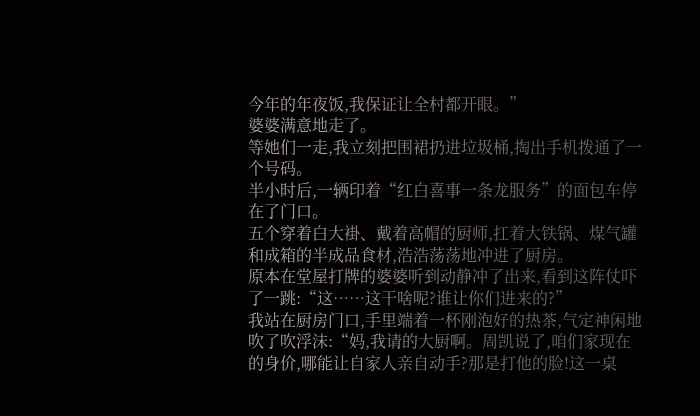今年的年夜饭,我保证让全村都开眼。”
婆婆满意地走了。
等她们一走,我立刻把围裙扔进垃圾桶,掏出手机拨通了一个号码。
半小时后,一辆印着“红白喜事一条龙服务”的面包车停在了门口。
五个穿着白大褂、戴着高帽的厨师,扛着大铁锅、煤气罐和成箱的半成品食材,浩浩荡荡地冲进了厨房。
原本在堂屋打牌的婆婆听到动静冲了出来,看到这阵仗吓了一跳:“这……这干啥呢?谁让你们进来的?”
我站在厨房门口,手里端着一杯刚泡好的热茶,气定神闲地吹了吹浮沫:“妈,我请的大厨啊。周凯说了,咱们家现在的身价,哪能让自家人亲自动手?那是打他的脸!这一桌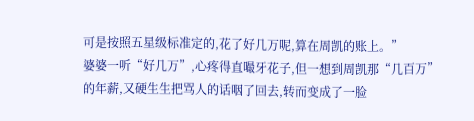可是按照五星级标准定的,花了好几万呢,算在周凯的账上。”
婆婆一听“好几万”,心疼得直嘬牙花子,但一想到周凯那“几百万”的年薪,又硬生生把骂人的话咽了回去,转而变成了一脸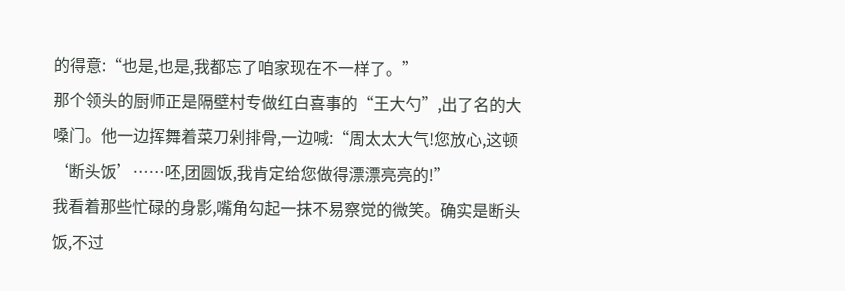的得意:“也是,也是,我都忘了咱家现在不一样了。”
那个领头的厨师正是隔壁村专做红白喜事的“王大勺”,出了名的大嗓门。他一边挥舞着菜刀剁排骨,一边喊:“周太太大气!您放心,这顿‘断头饭’……呸,团圆饭,我肯定给您做得漂漂亮亮的!”
我看着那些忙碌的身影,嘴角勾起一抹不易察觉的微笑。确实是断头饭,不过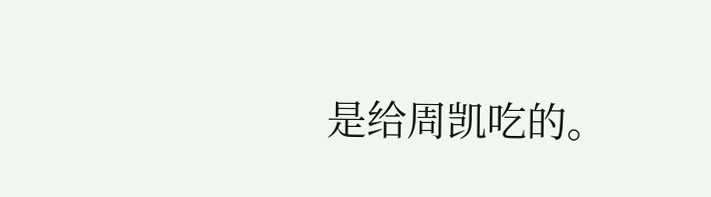是给周凯吃的。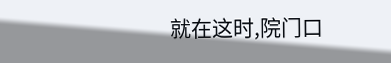就在这时,院门口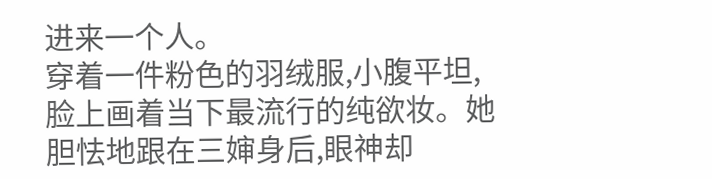进来一个人。
穿着一件粉色的羽绒服,小腹平坦,脸上画着当下最流行的纯欲妆。她胆怯地跟在三婶身后,眼神却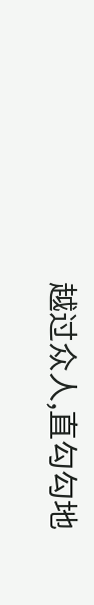越过众人,直勾勾地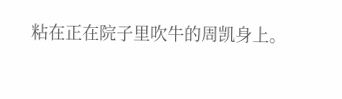粘在正在院子里吹牛的周凯身上。